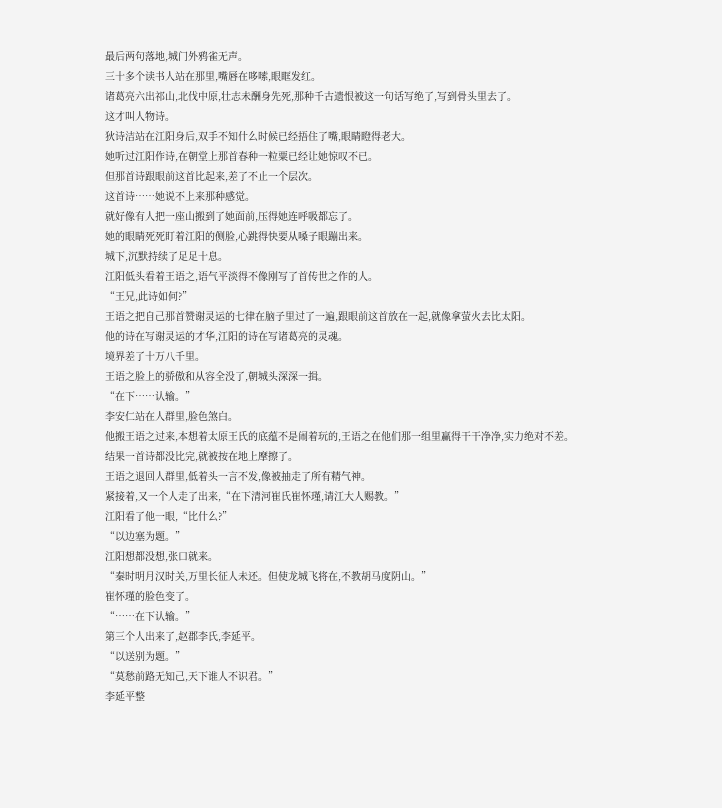最后两句落地,城门外鸦雀无声。
三十多个读书人站在那里,嘴唇在哆嗦,眼眶发红。
诸葛亮六出祁山,北伐中原,壮志未酬身先死,那种千古遗恨被这一句话写绝了,写到骨头里去了。
这才叫人物诗。
狄诗洁站在江阳身后,双手不知什么时候已经捂住了嘴,眼睛瞪得老大。
她听过江阳作诗,在朝堂上那首春种一粒粟已经让她惊叹不已。
但那首诗跟眼前这首比起来,差了不止一个层次。
这首诗……她说不上来那种感觉。
就好像有人把一座山搬到了她面前,压得她连呼吸都忘了。
她的眼睛死死盯着江阳的侧脸,心跳得快要从嗓子眼蹦出来。
城下,沉默持续了足足十息。
江阳低头看着王语之,语气平淡得不像刚写了首传世之作的人。
“王兄,此诗如何?”
王语之把自己那首赞谢灵运的七律在脑子里过了一遍,跟眼前这首放在一起,就像拿萤火去比太阳。
他的诗在写谢灵运的才华,江阳的诗在写诸葛亮的灵魂。
境界差了十万八千里。
王语之脸上的骄傲和从容全没了,朝城头深深一揖。
“在下……认输。”
李安仁站在人群里,脸色煞白。
他搬王语之过来,本想着太原王氏的底蕴不是闹着玩的,王语之在他们那一组里赢得干干净净,实力绝对不差。
结果一首诗都没比完,就被按在地上摩擦了。
王语之退回人群里,低着头一言不发,像被抽走了所有精气神。
紧接着,又一个人走了出来,“在下清河崔氏崔怀瑾,请江大人赐教。”
江阳看了他一眼,“比什么?”
“以边塞为题。”
江阳想都没想,张口就来。
“秦时明月汉时关,万里长征人未还。但使龙城飞将在,不教胡马度阴山。”
崔怀瑾的脸色变了。
“……在下认输。”
第三个人出来了,赵郡李氏,李延平。
“以送别为题。”
“莫愁前路无知己,天下谁人不识君。”
李延平整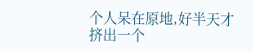个人呆在原地,好半天才挤出一个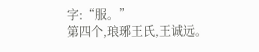字:“服。”
第四个,琅琊王氏,王诚远。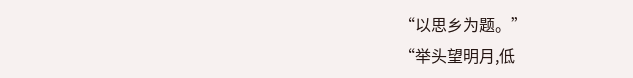“以思乡为题。”
“举头望明月,低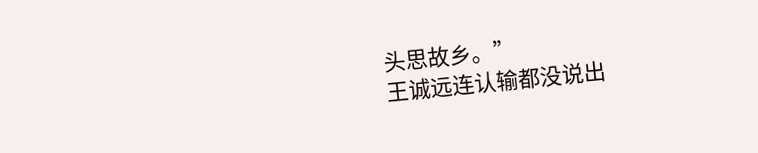头思故乡。”
王诚远连认输都没说出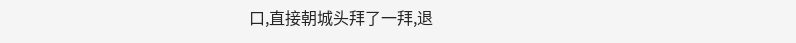口,直接朝城头拜了一拜,退